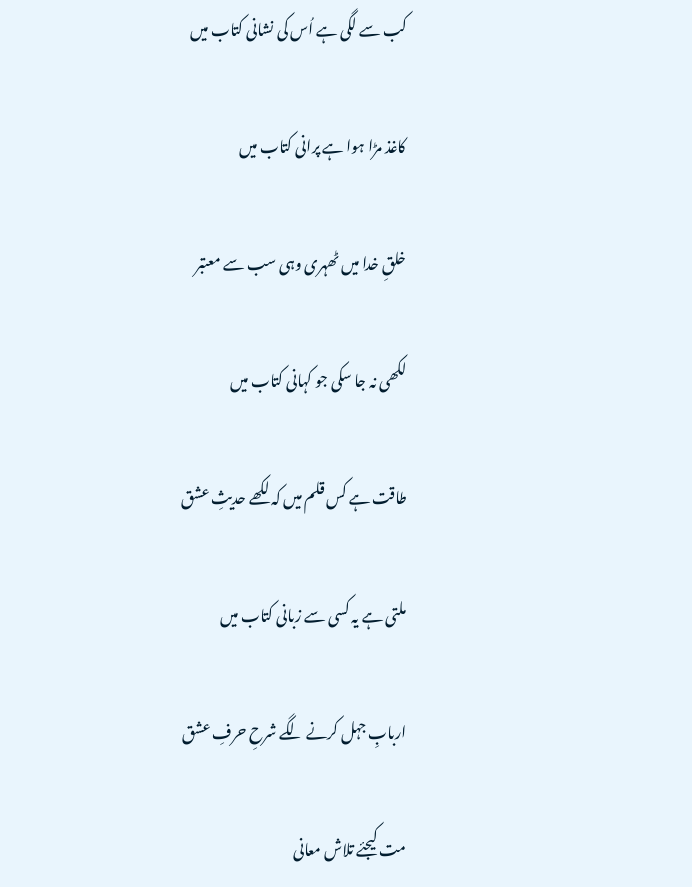کب سے لگی ہے اُس کی نشانی کتاب میں

کاغذ مڑا ہوا ہے پرانی کتاب میں

خلقِ خدا میں ٹھہری وہی سب سے معتبر

لکھی نہ جا سکی جو کہانی کتاب میں

طاقت ہے کس قلم میں کہ لکھے حدیثِ عشق

ملتی ہے یہ کسی سے زبانی کتاب میں

اربابِ جہل کرنے لگے شرحِ حرفِ عشق

مت کیجئے تلاش معانی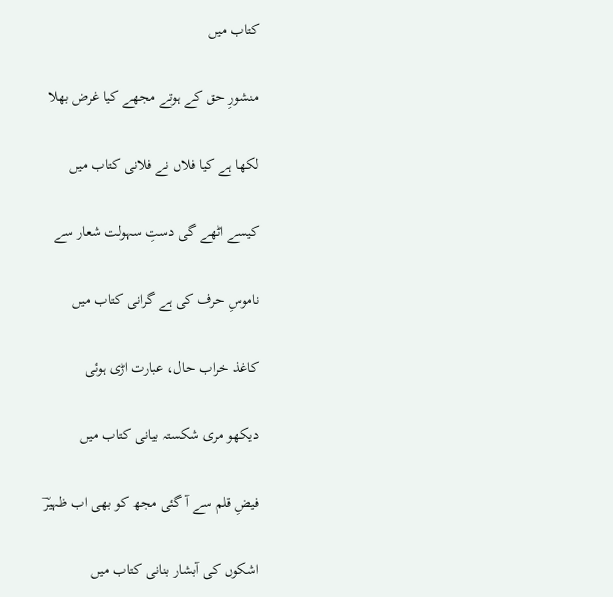کتاب میں

منشورِ حق کے ہوتے مجھے کیا غرض بھلا

لکھا ہے کیا فلاں نے فلانی کتاب میں

کیسے اٹھے گی دستِ سہولت شعار سے

ناموسِ حرف کی ہے گرانی کتاب میں

کاغذ خراب حال، عبارت اڑی ہوئی

دیکھو مری شکستہ بیانی کتاب میں

فیضِ قلم سے آ گئی مجھ کو بھی اب ظہیرؔ

اشکوں کی آبشار بنانی کتاب میں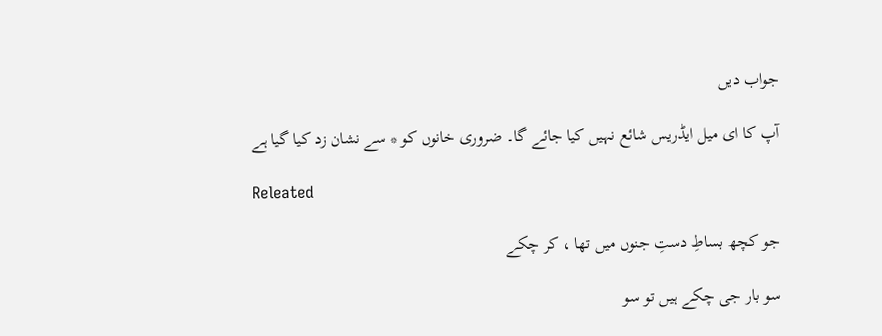جواب دیں

آپ کا ای میل ایڈریس شائع نہیں کیا جائے گا۔ ضروری خانوں کو * سے نشان زد کیا گیا ہے

Releated

جو کچھ بساطِ دستِ جنوں میں تھا ، کر چکے

سو بار جی چکے ہیں تو سو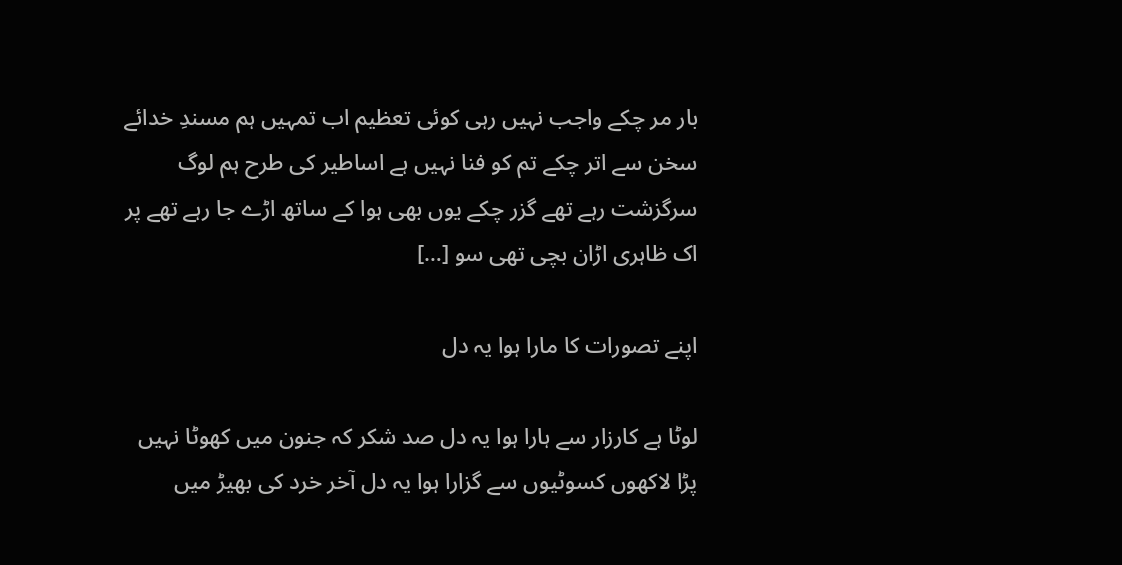بار مر چکے واجب نہیں رہی کوئی تعظیم اب تمہیں ہم مسندِ خدائے سخن سے اتر چکے تم کو فنا نہیں ہے اساطیر کی طرح ہم لوگ سرگزشت رہے تھے گزر چکے یوں بھی ہوا کے ساتھ اڑے جا رہے تھے پر اک ظاہری اڑان بچی تھی سو […]

اپنے تصورات کا مارا ہوا یہ دل

لوٹا ہے کارزار سے ہارا ہوا یہ دل صد شکر کہ جنون میں کھوٹا نہیں پڑا لاکھوں کسوٹیوں سے گزارا ہوا یہ دل آخر خرد کی بھیڑ میں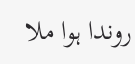روندا ہوا ملا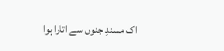اک مسندِ جنوں سے اتارا ہوا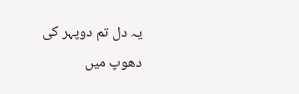یہ دل تم دوپہر کی دھوپ میں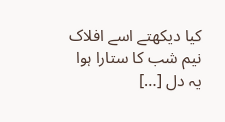کیا دیکھتے اسے افلاک نیم شب کا ستارا ہوا یہ دل […]